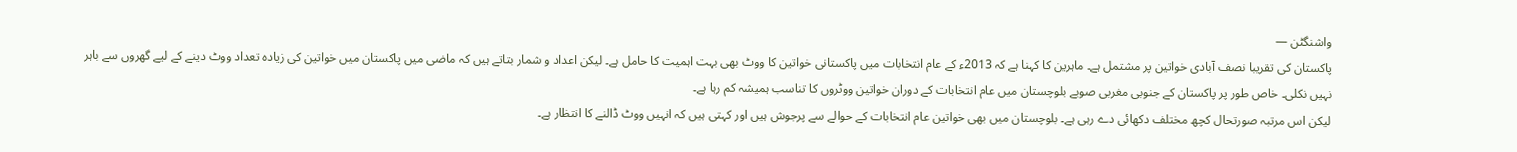واشنگٹن —
پاکستان کی تقریبا نصف آبادی خواتین پر مشتمل ہے۔ ماہرین کا کہنا ہے کہ 2013ء کے عام انتخابات میں پاکستانی خواتین کا ووٹ بھی بہت اہمیت کا حامل ہے۔ لیکن اعداد و شمار بتاتے ہیں کہ ماضی میں پاکستان میں خواتین کی زیادہ تعداد ووٹ دینے کے لیے گھروں سے باہر نہیں نکلی۔ خاص طور پر پاکستان کے جنوبی مغربی صوبے بلوچستان میں عام انتخابات کے دوران خواتین ووٹروں کا تناسب ہمیشہ کم رہا ہے۔
لیکن اس مرتبہ صورتحال کچھ مختلف دکھائی دے رہی ہے۔ بلوچستان میں بھی خواتین عام انتخابات کے حوالے سے پرجوش ہیں اور کہتی ہیں کہ انہیں ووٹ ڈالنے کا انتظار ہے۔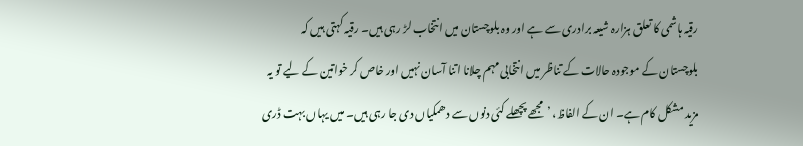رقیہ ہاشمی کا تعلق ہزارہ شیعہ برادری سے ہے اور وہ بلوچستان میں انتخاب لڑ رہی ہیں۔ رقیہ کہتی ہیں کہ بلوچستان کے موجودہ حالات کے تناظر میں انتخابی مہم چلانا اتنا آسان نہیں اور خاص کر خواتین کے لیے تو یہ مزید مشکل کام ہے۔ ان کے الفاظ، ’مجھے پچھلے کئی دنوں سے دھمکیاں دی جا رہی ہیں۔ میں یہاں بہت ڈری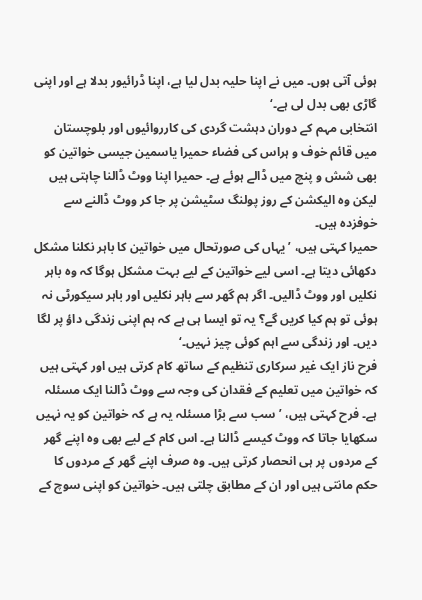ہوئی آتی ہوں۔ میں نے اپنا حلیہ بدل لیا ہے، اپنا ڈرائیور بدلا ہے اور اپنی گاڑی بھی بدل لی ہے۔‘
انتخابی مہم کے دوران دہشت گردی کی کارروائیوں اور بلوچستان میں قائم خوف و ہراس کی فضاء حمیرا یاسمین جیسی خواتین کو بھی شش و پنچ میں ڈالے ہوئے ہے۔ حمیرا اپنا ووٹ ڈالنا چاہتی ہیں لیکن وہ الیکشن کے روز پولنگ سٹیشن پر جا کر ووٹ ڈالنے سے خوفزدہ ہیں۔
حمیرا کہتی ہیں، ’یہاں کی صورتحال میں خواتین کا باہر نکلنا مشکل دکھائی دیتا ہے۔ اسی لیے خواتین کے لیے بہت مشکل ہوگا کہ وہ باہر نکلیں اور ووٹ ڈالیں۔ اگر ہم گھر سے باہر نکلیں اور باہر سیکورٹی نہ ہوئی تو ہم کیا کریں گے؟ یہ تو ایسا ہی ہے کہ ہم اپنی زندگی داؤ پر لگا دیں۔ اور زندگی سے اہم کوئی چیز نہیں۔‘
فرح ناز ایک غیر سرکاری تنظیم کے ساتھ کام کرتی ہیں اور کہتی ہیں کہ خواتین میں تعلیم کے فقدان کی وجہ سے ووٹ ڈالنا ایک مسئلہ ہے۔ فرح کہتی ہیں، ’سب سے بڑا مسئلہ یہ ہے کہ خواتین کو یہ نہیں سکھایا جاتا کہ ووٹ کیسے ڈالنا ہے۔ اس کام کے لیے بھی وہ اپنے گھر کے مردوں پر ہی انحصار کرتی ہیں۔ وہ صرف اپنے گھر کے مردوں کا حکم مانتی ہیں اور ان کے مطابق چلتی ہیں۔ خواتین کو اپنی سوچ کے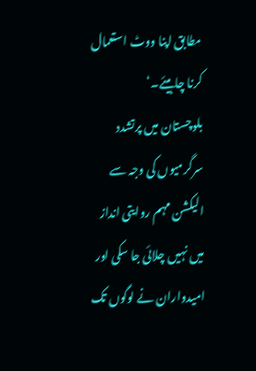مطابق اپنا ووٹ استعمال کرنا چاہیئے۔‘
بلوچستان میں پرتشدد سرگرمیوں کی وجہ سے الیکشن مہم روایتی انداز میں نہیں چلائی جا سکی اور امیدواران نے لوگوں تک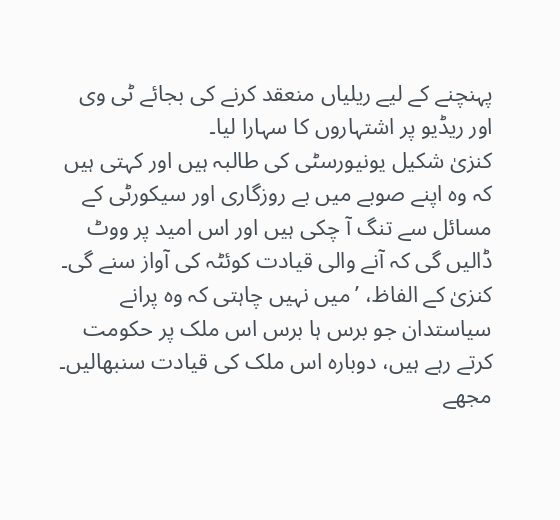پہنچنے کے لیے ریلیاں منعقد کرنے کی بجائے ٹی وی اور ریڈیو پر اشتہاروں کا سہارا لیا۔
کنزیٰ شکیل یونیورسٹی کی طالبہ ہیں اور کہتی ہیں کہ وہ اپنے صوبے میں بے روزگاری اور سیکورٹی کے مسائل سے تنگ آ چکی ہیں اور اس امید پر ووٹ ڈالیں گی کہ آنے والی قیادت کوئٹہ کی آواز سنے گی۔
کنزیٰ کے الفاظ، ’میں نہیں چاہتی کہ وہ پرانے سیاستدان جو برس ہا برس اس ملک پر حکومت کرتے رہے ہیں، دوبارہ اس ملک کی قیادت سنبھالیں۔ مجھے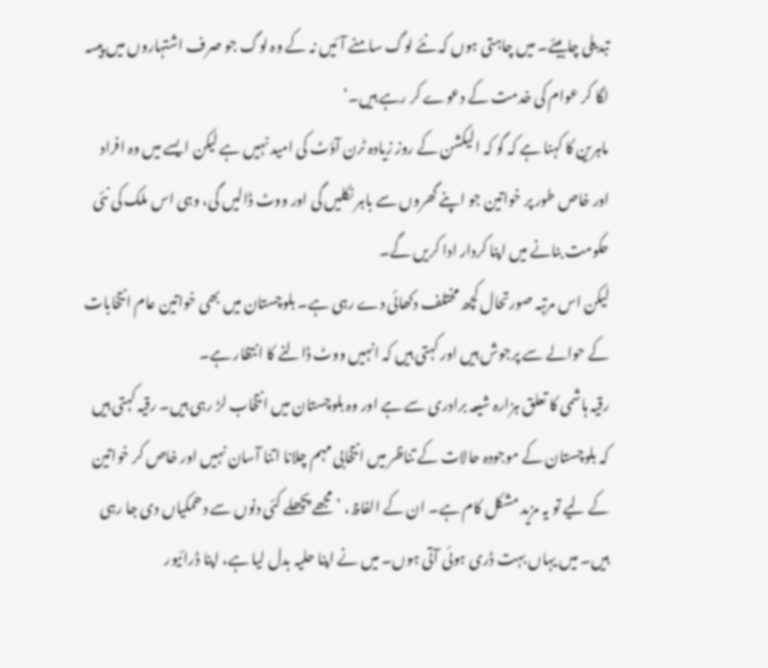تبدیلی چاہیئے۔ میں چاہتی ہوں کہ نئے لوگ سامنے آئیں نہ کے وہ لوگ جو صرف اشتہاروں میں پیسہ لگا کر عوام کی خدمت کے دعوے کر رہے ہیں۔‘
ماہرین کا کہنا ہے کہ گو کہ الیکشن کے روز زیادہ ٹرن آؤٹ کی امید نہیں ہے لیکن ایسے میں وہ افراد اور خاص طور پر خواتین جو اپنے گھروں سے باہر نکلیں گی اور ووٹ ڈالیں گی، وہی اس ملک کی نئی حکومت بنانے میں اپنا کردار ادا کریں گے۔
لیکن اس مرتبہ صورتحال کچھ مختلف دکھائی دے رہی ہے۔ بلوچستان میں بھی خواتین عام انتخابات کے حوالے سے پرجوش ہیں اور کہتی ہیں کہ انہیں ووٹ ڈالنے کا انتظار ہے۔
رقیہ ہاشمی کا تعلق ہزارہ شیعہ برادری سے ہے اور وہ بلوچستان میں انتخاب لڑ رہی ہیں۔ رقیہ کہتی ہیں کہ بلوچستان کے موجودہ حالات کے تناظر میں انتخابی مہم چلانا اتنا آسان نہیں اور خاص کر خواتین کے لیے تو یہ مزید مشکل کام ہے۔ ان کے الفاظ، ’مجھے پچھلے کئی دنوں سے دھمکیاں دی جا رہی ہیں۔ میں یہاں بہت ڈری ہوئی آتی ہوں۔ میں نے اپنا حلیہ بدل لیا ہے، اپنا ڈرائیور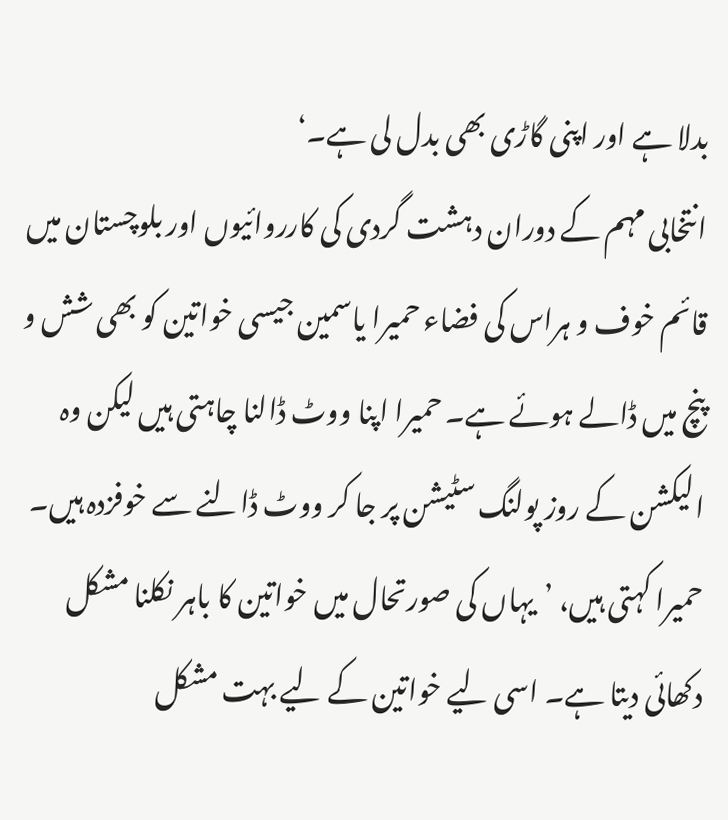بدلا ہے اور اپنی گاڑی بھی بدل لی ہے۔‘
انتخابی مہم کے دوران دہشت گردی کی کارروائیوں اور بلوچستان میں قائم خوف و ہراس کی فضاء حمیرا یاسمین جیسی خواتین کو بھی شش و پنچ میں ڈالے ہوئے ہے۔ حمیرا اپنا ووٹ ڈالنا چاہتی ہیں لیکن وہ الیکشن کے روز پولنگ سٹیشن پر جا کر ووٹ ڈالنے سے خوفزدہ ہیں۔
حمیرا کہتی ہیں، ’یہاں کی صورتحال میں خواتین کا باہر نکلنا مشکل دکھائی دیتا ہے۔ اسی لیے خواتین کے لیے بہت مشکل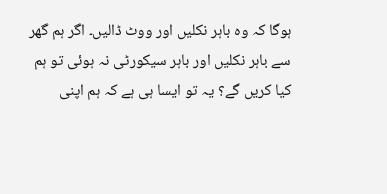ہوگا کہ وہ باہر نکلیں اور ووٹ ڈالیں۔ اگر ہم گھر سے باہر نکلیں اور باہر سیکورٹی نہ ہوئی تو ہم کیا کریں گے؟ یہ تو ایسا ہی ہے کہ ہم اپنی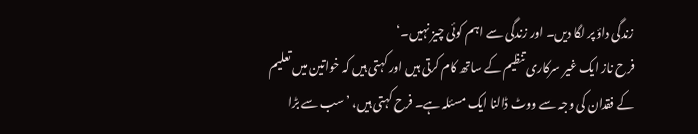زندگی داؤ پر لگا دیں۔ اور زندگی سے اہم کوئی چیز نہیں۔‘
فرح ناز ایک غیر سرکاری تنظیم کے ساتھ کام کرتی ہیں اور کہتی ہیں کہ خواتین میں تعلیم کے فقدان کی وجہ سے ووٹ ڈالنا ایک مسئلہ ہے۔ فرح کہتی ہیں، ’سب سے بڑا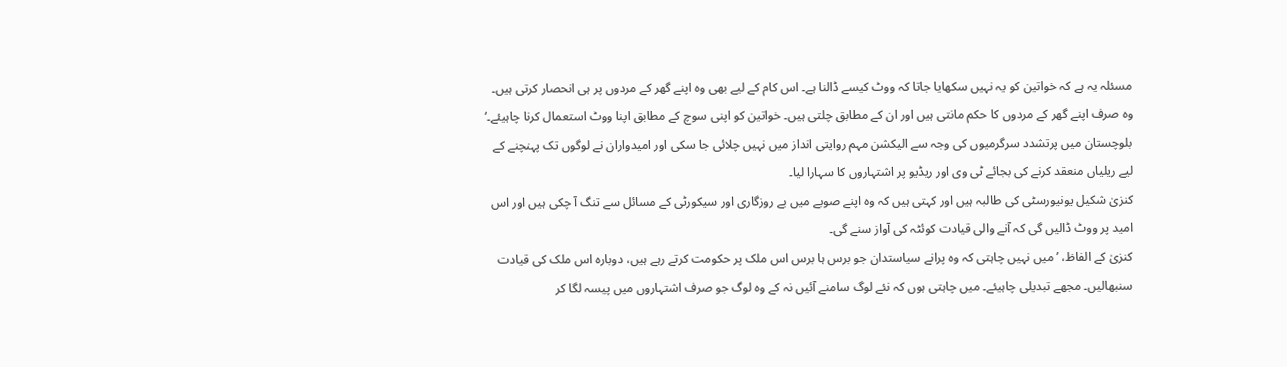مسئلہ یہ ہے کہ خواتین کو یہ نہیں سکھایا جاتا کہ ووٹ کیسے ڈالنا ہے۔ اس کام کے لیے بھی وہ اپنے گھر کے مردوں پر ہی انحصار کرتی ہیں۔ وہ صرف اپنے گھر کے مردوں کا حکم مانتی ہیں اور ان کے مطابق چلتی ہیں۔ خواتین کو اپنی سوچ کے مطابق اپنا ووٹ استعمال کرنا چاہیئے۔‘
بلوچستان میں پرتشدد سرگرمیوں کی وجہ سے الیکشن مہم روایتی انداز میں نہیں چلائی جا سکی اور امیدواران نے لوگوں تک پہنچنے کے لیے ریلیاں منعقد کرنے کی بجائے ٹی وی اور ریڈیو پر اشتہاروں کا سہارا لیا۔
کنزیٰ شکیل یونیورسٹی کی طالبہ ہیں اور کہتی ہیں کہ وہ اپنے صوبے میں بے روزگاری اور سیکورٹی کے مسائل سے تنگ آ چکی ہیں اور اس امید پر ووٹ ڈالیں گی کہ آنے والی قیادت کوئٹہ کی آواز سنے گی۔
کنزیٰ کے الفاظ، ’میں نہیں چاہتی کہ وہ پرانے سیاستدان جو برس ہا برس اس ملک پر حکومت کرتے رہے ہیں، دوبارہ اس ملک کی قیادت سنبھالیں۔ مجھے تبدیلی چاہیئے۔ میں چاہتی ہوں کہ نئے لوگ سامنے آئیں نہ کے وہ لوگ جو صرف اشتہاروں میں پیسہ لگا کر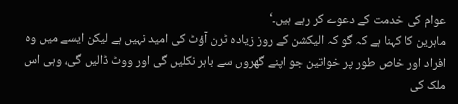عوام کی خدمت کے دعوے کر رہے ہیں۔‘
ماہرین کا کہنا ہے کہ گو کہ الیکشن کے روز زیادہ ٹرن آؤٹ کی امید نہیں ہے لیکن ایسے میں وہ افراد اور خاص طور پر خواتین جو اپنے گھروں سے باہر نکلیں گی اور ووٹ ڈالیں گی، وہی اس ملک کی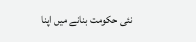نئی حکومت بنانے میں اپنا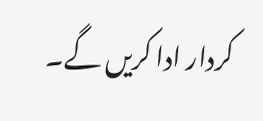کردار ادا کریں گے۔